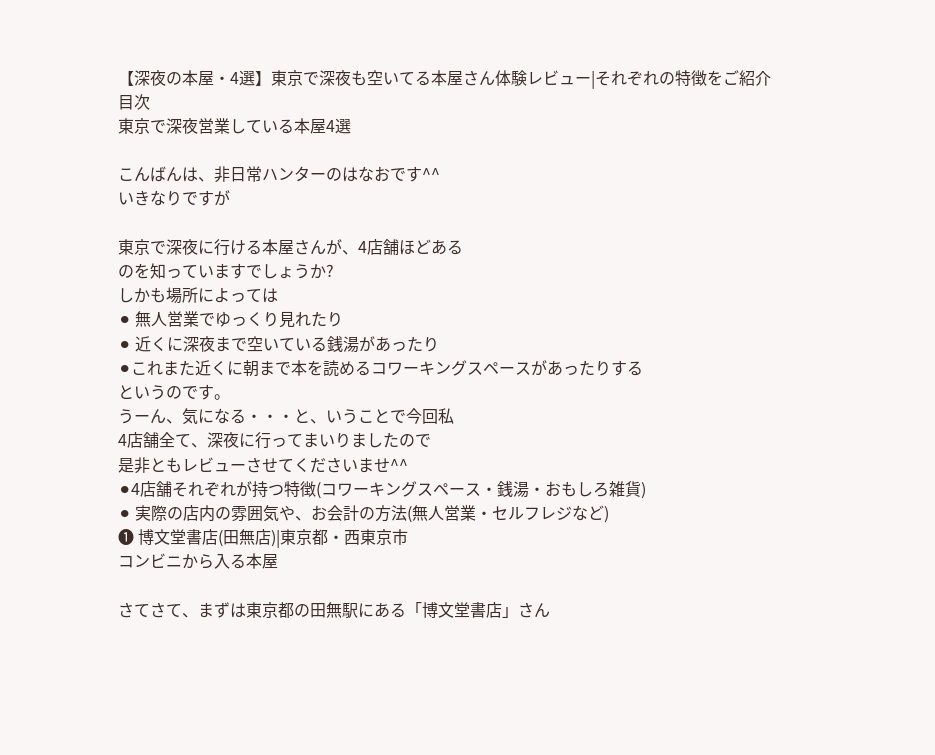【深夜の本屋・4選】東京で深夜も空いてる本屋さん体験レビュー|それぞれの特徴をご紹介
目次
東京で深夜営業している本屋4選

こんばんは、非日常ハンターのはなおです^^
いきなりですが

東京で深夜に行ける本屋さんが、4店舗ほどある
のを知っていますでしょうか?
しかも場所によっては
⚫ 無人営業でゆっくり見れたり
⚫ 近くに深夜まで空いている銭湯があったり
⚫これまた近くに朝まで本を読めるコワーキングスペースがあったりする
というのです。
うーん、気になる・・・と、いうことで今回私
4店舗全て、深夜に行ってまいりましたので
是非ともレビューさせてくださいませ^^
⚫4店舗それぞれが持つ特徴(コワーキングスペース・銭湯・おもしろ雑貨)
⚫ 実際の店内の雰囲気や、お会計の方法(無人営業・セルフレジなど)
❶ 博文堂書店(田無店)|東京都・西東京市
コンビニから入る本屋

さてさて、まずは東京都の田無駅にある「博文堂書店」さん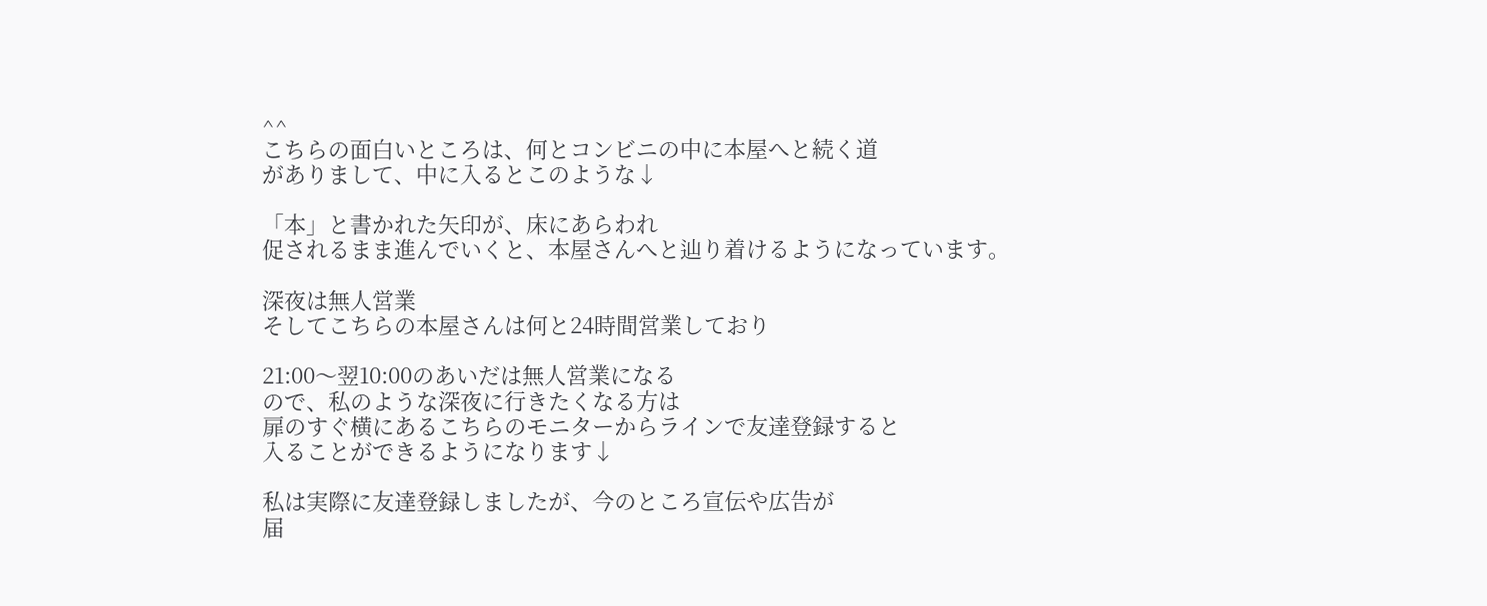^^
こちらの面白いところは、何とコンビニの中に本屋へと続く道
がありまして、中に入るとこのような↓

「本」と書かれた矢印が、床にあらわれ
促されるまま進んでいくと、本屋さんへと辿り着けるようになっています。

深夜は無人営業
そしてこちらの本屋さんは何と24時間営業しており

21:00〜翌10:00のあいだは無人営業になる
ので、私のような深夜に行きたくなる方は
扉のすぐ横にあるこちらのモニターからラインで友達登録すると
入ることができるようになります↓

私は実際に友達登録しましたが、今のところ宣伝や広告が
届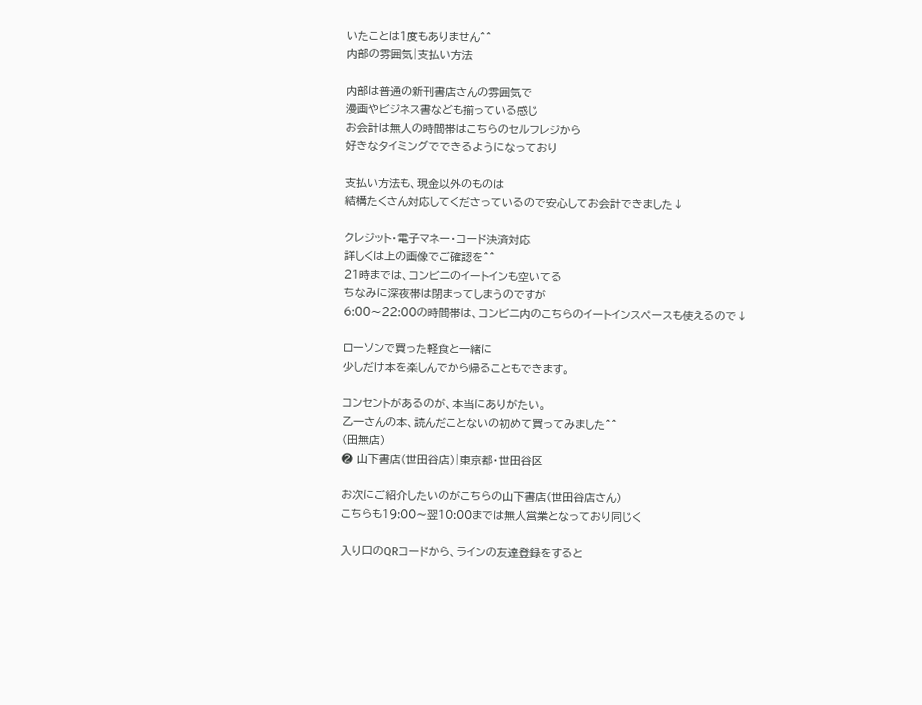いたことは1度もありません^^
内部の雰囲気|支払い方法

内部は普通の新刊書店さんの雰囲気で
漫画やビジネス書なども揃っている感じ
お会計は無人の時間帯はこちらのセルフレジから
好きなタイミングでできるようになっており

支払い方法も、現金以外のものは
結構たくさん対応してくださっているので安心してお会計できました↓

クレジット・電子マネー・コード決済対応
詳しくは上の画像でご確認を^^
21時までは、コンビニのイートインも空いてる
ちなみに深夜帯は閉まってしまうのですが
6:00〜22:00の時間帯は、コンビニ内のこちらのイートインスペースも使えるので↓

ローソンで買った軽食と一緒に
少しだけ本を楽しんでから帰ることもできます。

コンセントがあるのが、本当にありがたい。
乙一さんの本、読んだことないの初めて買ってみました^^
(田無店)
❷ 山下書店(世田谷店)|東京都・世田谷区

お次にご紹介したいのがこちらの山下書店(世田谷店さん)
こちらも19:00〜翌10:00までは無人営業となっており同じく

入り口のQRコードから、ラインの友達登録をすると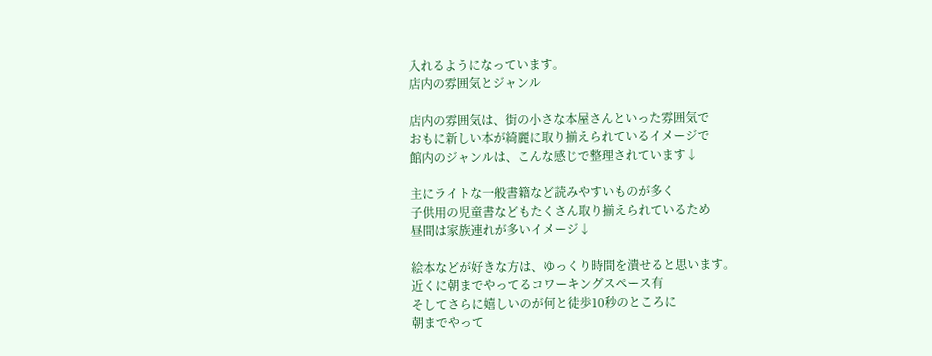入れるようになっています。
店内の雰囲気とジャンル

店内の雰囲気は、街の小さな本屋さんといった雰囲気で
おもに新しい本が綺麗に取り揃えられているイメージで
館内のジャンルは、こんな感じで整理されています↓

主にライトな一般書籍など読みやすいものが多く
子供用の児童書などもたくさん取り揃えられているため
昼間は家族連れが多いイメージ↓

絵本などが好きな方は、ゆっくり時間を潰せると思います。
近くに朝までやってるコワーキングスペース有
そしてさらに嬉しいのが何と徒歩10秒のところに
朝までやって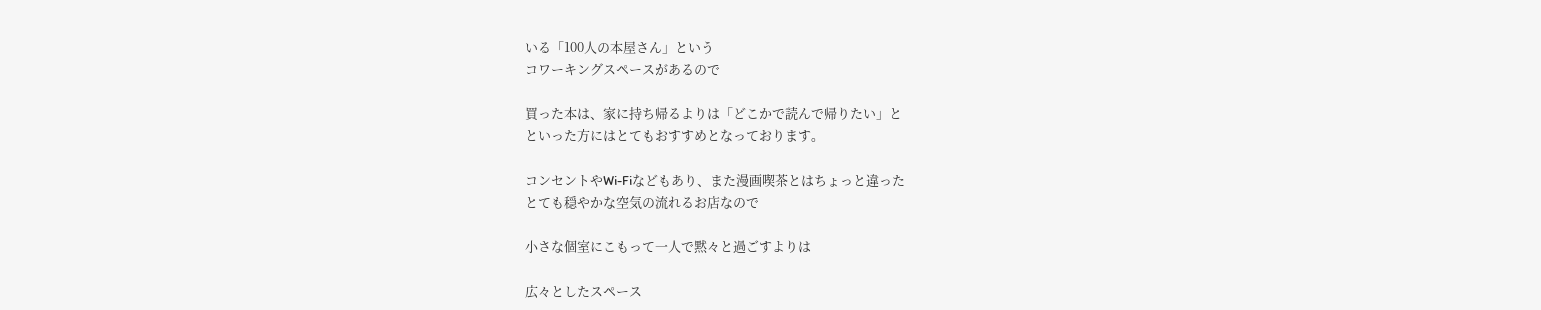いる「100人の本屋さん」という
コワーキングスペースがあるので

買った本は、家に持ち帰るよりは「どこかで読んで帰りたい」と
といった方にはとてもおすすめとなっております。

コンセントやWi-Fiなどもあり、また漫画喫茶とはちょっと違った
とても穏やかな空気の流れるお店なので

小さな個室にこもって一人で黙々と過ごすよりは

広々としたスペース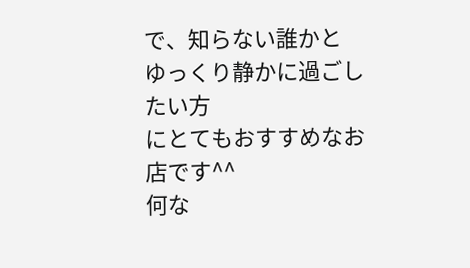で、知らない誰かと
ゆっくり静かに過ごしたい方
にとてもおすすめなお店です^^
何な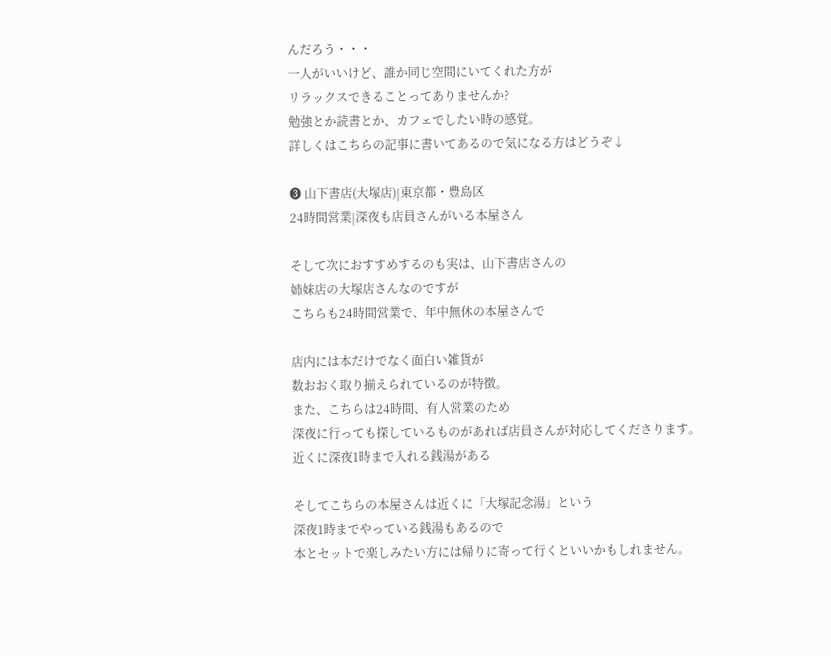んだろう・・・
一人がいいけど、誰か同じ空間にいてくれた方が
リラックスできることってありませんか?
勉強とか読書とか、カフェでしたい時の感覚。
詳しくはこちらの記事に書いてあるので気になる方はどうぞ↓

❸ 山下書店(大塚店)|東京都・豊島区
24時間営業|深夜も店員さんがいる本屋さん

そして次におすすめするのも実は、山下書店さんの
姉妹店の大塚店さんなのですが
こちらも24時間営業で、年中無休の本屋さんで

店内には本だけでなく面白い雑貨が
数おおく取り揃えられているのが特徴。
また、こちらは24時間、有人営業のため
深夜に行っても探しているものがあれば店員さんが対応してくださります。
近くに深夜1時まで入れる銭湯がある

そしてこちらの本屋さんは近くに「大塚記念湯」という
深夜1時までやっている銭湯もあるので
本とセットで楽しみたい方には帰りに寄って行くといいかもしれません。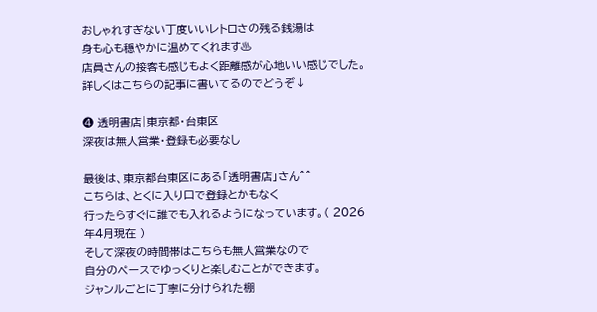おしゃれすぎない丁度いいレトロさの残る銭湯は
身も心も穏やかに温めてくれます♨
店員さんの接客も感じもよく距離感が心地いい感じでした。
詳しくはこちらの記事に書いてるのでどうぞ↓

❹ 透明書店|東京都・台東区
深夜は無人営業・登録も必要なし

最後は、東京都台東区にある「透明書店」さん^^
こちらは、とくに入り口で登録とかもなく
行ったらすぐに誰でも入れるようになっています。( 2026年4月現在 )
そして深夜の時間帯はこちらも無人営業なので
自分のペースでゆっくりと楽しむことができます。
ジャンルごとに丁寧に分けられた棚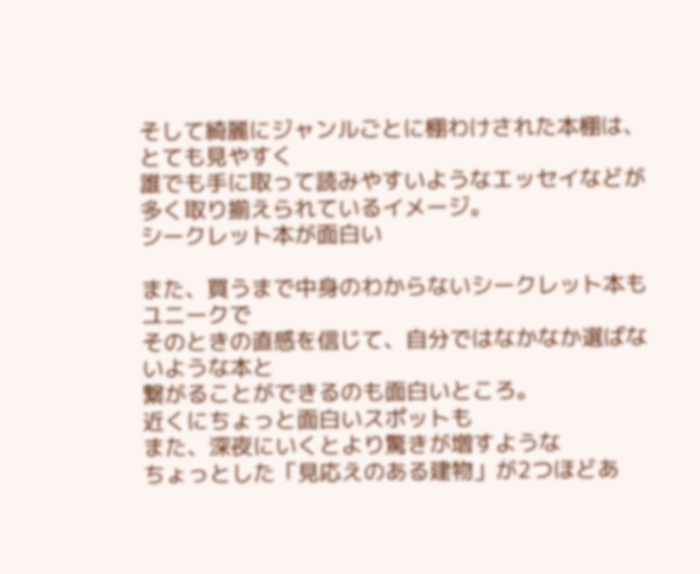そして綺麗にジャンルごとに棚わけされた本棚は、とても見やすく
誰でも手に取って読みやすいようなエッセイなどが多く取り揃えられているイメージ。
シークレット本が面白い

また、買うまで中身のわからないシークレット本もユニークで
そのときの直感を信じて、自分ではなかなか選ばないような本と
繋がることができるのも面白いところ。
近くにちょっと面白いスポットも
また、深夜にいくとより驚きが増すような
ちょっとした「見応えのある建物」が2つほどあ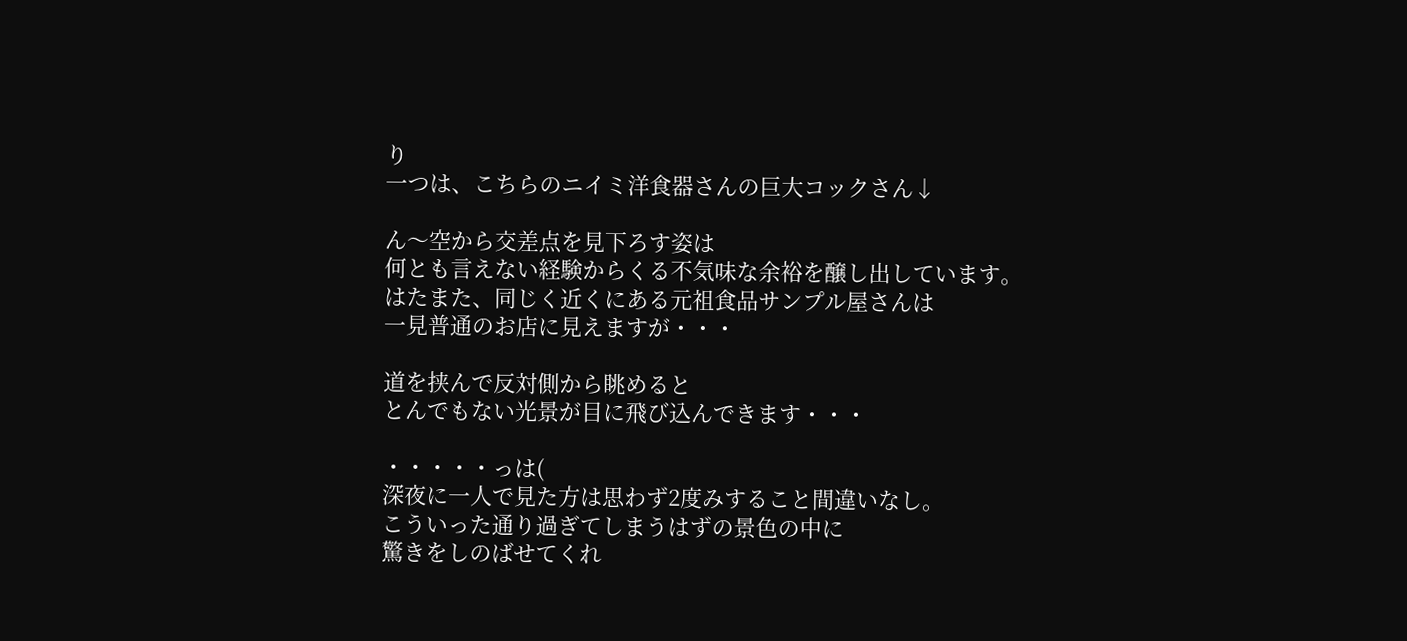り
一つは、こちらのニイミ洋食器さんの巨大コックさん↓

ん〜空から交差点を見下ろす姿は
何とも言えない経験からくる不気味な余裕を醸し出しています。
はたまた、同じく近くにある元祖食品サンプル屋さんは
一見普通のお店に見えますが・・・

道を挟んで反対側から眺めると
とんでもない光景が目に飛び込んできます・・・

・・・・・っは(
深夜に一人で見た方は思わず2度みすること間違いなし。
こういった通り過ぎてしまうはずの景色の中に
驚きをしのばせてくれ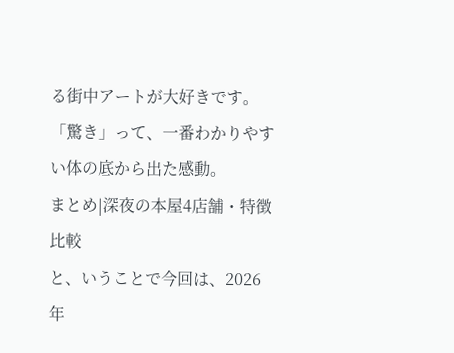る街中アートが大好きです。
「驚き」って、一番わかりやすい体の底から出た感動。
まとめ|深夜の本屋4店舗・特徴比較
と、いうことで今回は、2026年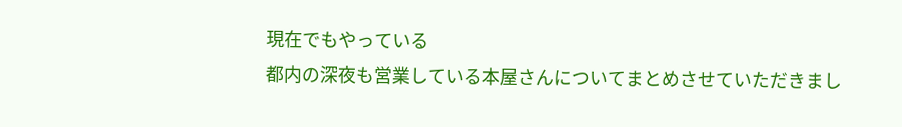現在でもやっている
都内の深夜も営業している本屋さんについてまとめさせていただきまし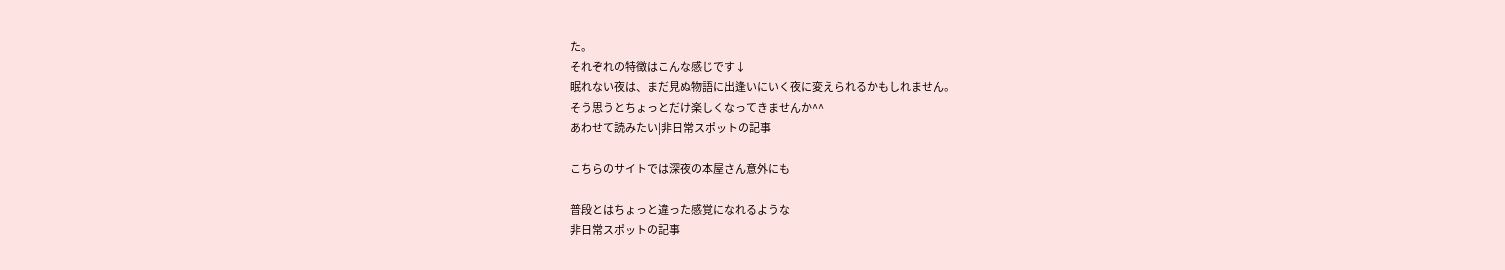た。
それぞれの特徴はこんな感じです↓
眠れない夜は、まだ見ぬ物語に出逢いにいく夜に変えられるかもしれません。
そう思うとちょっとだけ楽しくなってきませんか^^
あわせて読みたい|非日常スポットの記事

こちらのサイトでは深夜の本屋さん意外にも

普段とはちょっと違った感覚になれるような
非日常スポットの記事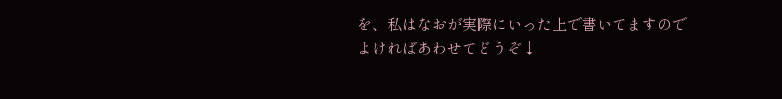を、私はなおが実際にいった上で書いてますので
よければあわせてどうぞ↓